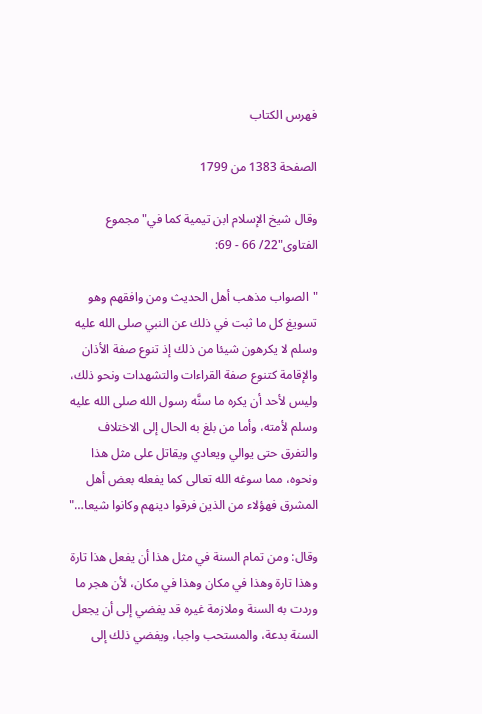فهرس الكتاب

الصفحة 1383 من 1799

وقال شيخ الإسلام ابن تيمية كما في"مجموع الفتاوى"22/ 66 - 69:

"الصواب مذهب أهل الحديث ومن وافقهم وهو تسويغ كل ما ثبت في ذلك عن النبي صلى الله عليه وسلم لا يكرهون شيئا من ذلك إذ تنوع صفة الأذان والإقامة كتنوع صفة القراءات والتشهدات ونحو ذلك، وليس لأحد أن يكره ما سنَّه رسول الله صلى الله عليه وسلم لأمته، وأما من بلغ به الحال إلى الاختلاف والتفرق حتى يوالي ويعادي ويقاتل على مثل هذا ونحوه، مما سوغه الله تعالى كما يفعله بعض أهل المشرق فهؤلاء من الذين فرقوا دينهم وكانوا شيعا…"

وقال: ومن تمام السنة في مثل هذا أن يفعل هذا تارة وهذا تارة وهذا في مكان وهذا في مكان، لأن هجر ما وردت به السنة وملازمة غيره قد يفضي إلى أن يجعل السنة بدعة، والمستحب واجبا، ويفضي ذلك إلى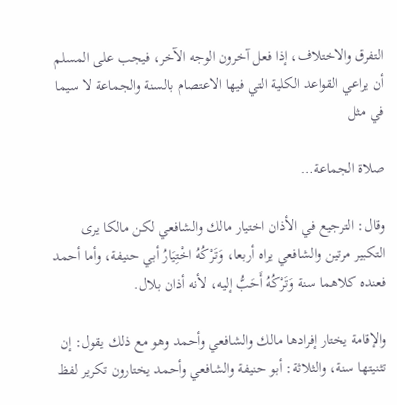التفرق والاختلاف، إذا فعل آخرون الوجه الآخر، فيجب على المسلم أن يراعي القواعد الكلية التي فيها الاعتصام بالسنة والجماعة لا سيما في مثل

صلاة الجماعة…

وقال: الترجيع في الأذان اختيار مالك والشافعي لكن مالكا يرى التكبير مرتين والشافعي يراه أربعا، وَتَرْكُهُ اخْتِيَارُ أبي حنيفة، وأما أحمد فعنده كلاهما سنة وَتَرْكُهُ أَحَبُّ إليه، لأنه أذان بلال.

والإقامة يختار إفرادها مالك والشافعي وأحمد وهو مع ذلك يقول: إن تثنيتها سنة، والثلاثة: أبو حنيفة والشافعي وأحمد يختارون تكرير لفظ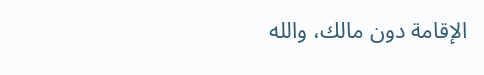الإقامة دون مالك، والله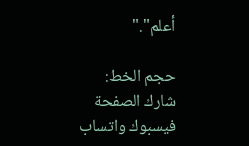أعلم"."

حجم الخط:
شارك الصفحة
فيسبوك واتساب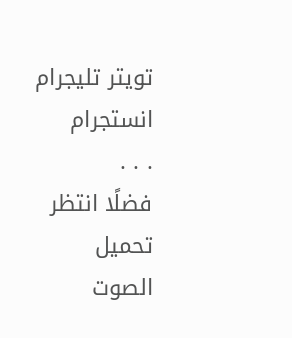تويتر تليجرام انستجرام
. . .
فضلًا انتظر تحميل الصوت